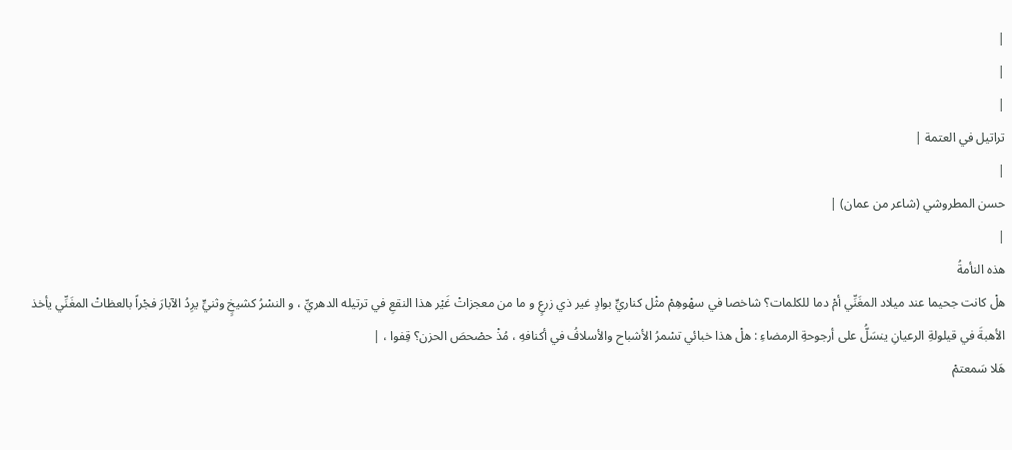|
|
|
تراتيل في العتمة |
|
حسن المطروشي (شاعر من عمان) |
|
هذه النأمةُ
هلْ كانت جحيما عند ميلاد المغَنِّي أمْ دما للكلمات؟ شاخصا في سهْوهِمْ مثْل كناريٍّ بوادٍ غير ذي زرعٍ و ما من معجزاتْ غَيْر هذا النقعِ في ترتيله الدهريِّ ، و النسْرُ كشيخٍ وثنيٍّ يرِدُ الآبارَ فجْراً بالعظاتْ المغَنِّي يأخذ الأهبةَ في قيلولةِ الرعيانِ ينسَلُّ على أرجوحةِ الرمضاءِ : هلْ هذا خبائي تسْمرُ الأشباح والأسلافُ في أكنافهِ ، مُذْ حصْحصَ الحزن؟ قِفوا ، |
هَلا سَمعتمْ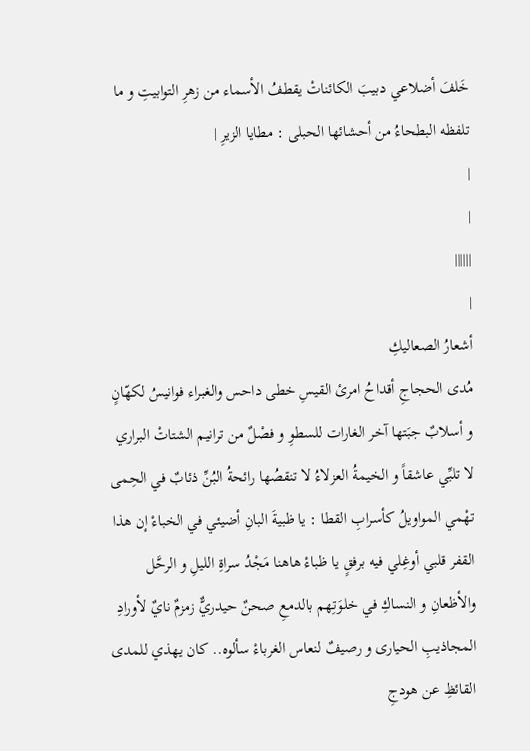خَلفَ أضلاعي دبيبَ الكائناتْ يقطفُ الأسماء من زهرِ التوابيتِ و ما تلفظه البطحاءُ من أحشائها الحبلى : مطايا الزيرِ |
|
|
||||||
|
أشعارُ الصعاليكِ
مُدى الحجاجِ أقداحُ امرئ القيسِ خطى داحس والغبراء فوانيسُ لكهّانٍ و أسلابٌ جبَتها آخر الغارات للسطوِ و فصْلٌ من ترانيم الشتاتْ البراري لا تلبِّي عاشقاً و الخيمةُ العزلاءُ لا تنقصُها رائحةُ البُنِّ ذئابٌ في الحِمى تهْمي المواويلُ كأسرابِ القطا : يا ظبيةَ البانِ أضيئي في الخباءْ إن هذا القفر قلبي أوغِلي فيه برفقٍ يا ظباءْ هاهنا مَجْدُ سراةِ الليلِ و الرحَّل والأظعانِ و النساكِ في خلوَتِهم بالدمعِ صحنٌ حيدريٌّ زمزمٌ نايٌ لأورادِ المجاذيبِ الحيارى و رصيفٌ لنعاس الغرباءْ سألوه.. كان يهذي للمدى القائظِ عن هودجِ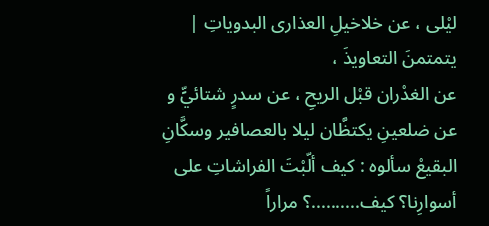ليْلى ، عن خلاخيلِ العذارى البدوياتِ |
يتمتمنَ التعاويذَ ،
عن الغدْران قبْل الريحِ ، عن سدرٍ شتائيٍّ و عن ضلعينِ يكتظَّان ليلا بالعصافير وسكَّانِ البقيعْ سألوه : كيف ألّبْتَ الفراشاتِ على أسوارِنا؟ كيف..........؟ مراراً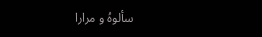سألوهُ و مرارا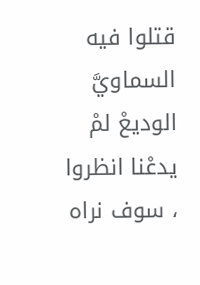قتلوا فيه السماويَّ الوديعْ لمْ يدعْنا انظروا ، سوف نراه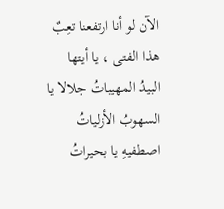الآن لو أنا ارتفعنا تعِبٌ هذا الفتى ، يا أيتها البيدُ المهيباتُ جلالا يا السهوبُ الأزلياتُ اصطفيهِ يا بحيراتُ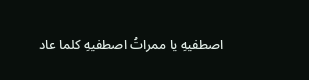اصطفيهِ يا ممراتُ اصطفيهِ كلما عاد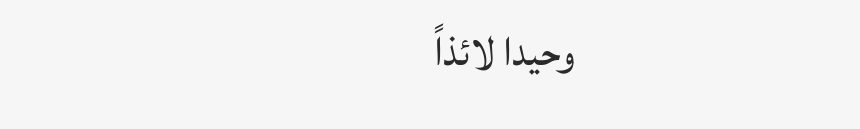وحيدا لائذاً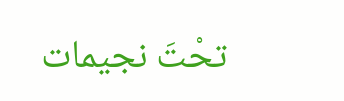تحْتَ نجيمات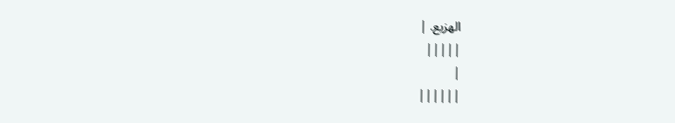الهزيع. |
|||||
|
||||||